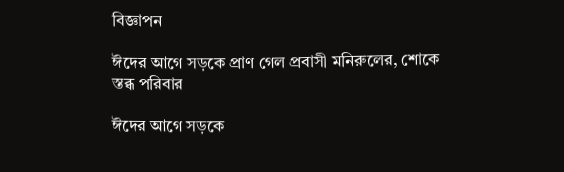বিজ্ঞাপন

ঈদের আগে সড়কে প্রাণ গেল প্রবাসী মনিরুলের, শোকে স্তব্ধ পরিবার

ঈদের আগে সড়কে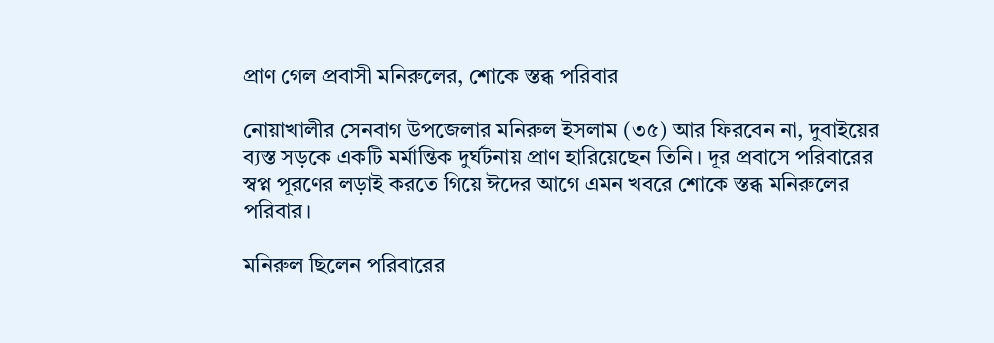প্রাণ গেল প্রবাসী মনিরুলের, শোকে স্তব্ধ পরিবার

নোয়াখালীর সেনবাগ উপজেলার মনিরুল ইসলাম (৩৫) আর ফিরবেন না, দুবাইয়ের ব্যস্ত সড়কে একটি মর্মান্তিক দুর্ঘটনায় প্রাণ হারিয়েছেন তিনি। দূর প্রবাসে পরিবারের স্বপ্ন পূরণের লড়াই করতে গিয়ে ঈদের আগে এমন খবরে শোকে স্তব্ধ মনিরুলের পরিবার।

মনিরুল ছিলেন পরিবারের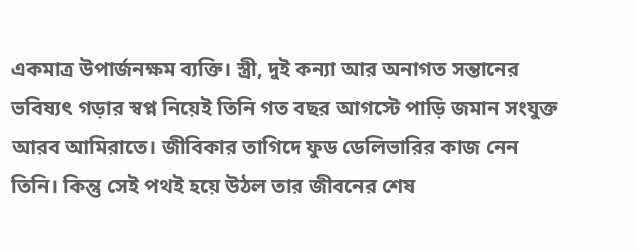একমাত্র উপার্জনক্ষম ব্যক্তি। স্ত্রী, দুই কন্যা আর অনাগত সন্তানের ভবিষ্যৎ গড়ার স্বপ্ন নিয়েই তিনি গত বছর আগস্টে পাড়ি জমান সংযুক্ত আরব আমিরাতে। জীবিকার তাগিদে ফুড ডেলিভারির কাজ নেন তিনি। কিন্তু সেই পথই হয়ে উঠল তার জীবনের শেষ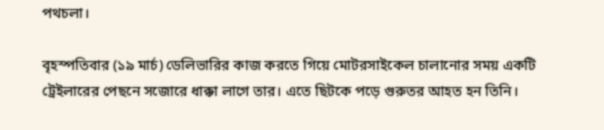পথচলা।

বৃহস্পতিবার (১৯ মার্চ) ডেলিভারির কাজ করতে গিয়ে মোটরসাইকেল চালানোর সময় একটি ট্রেইলারের পেছনে সজোরে ধাক্কা লাগে তার। এতে ছিটকে পড়ে গুরুতর আহত হন তিনি।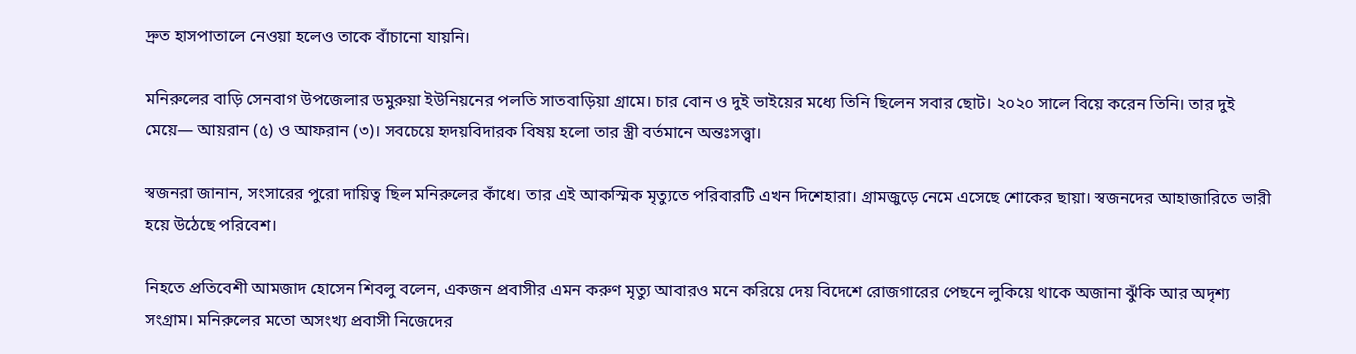দ্রুত হাসপাতালে নেওয়া হলেও তাকে বাঁচানো যায়নি।

মনিরুলের বাড়ি সেনবাগ উপজেলার ডমুরুয়া ইউনিয়নের পলতি সাতবাড়িয়া গ্রামে। চার বোন ও দুই ভাইয়ের মধ্যে তিনি ছিলেন সবার ছোট। ২০২০ সালে বিয়ে করেন তিনি। তার দুই মেয়ে— আয়রান (৫) ও আফরান (৩)। সবচেয়ে হৃদয়বিদারক বিষয় হলো তার স্ত্রী বর্তমানে অন্তঃসত্ত্বা।

স্বজনরা জানান, সংসারের পুরো দায়িত্ব ছিল মনিরুলের কাঁধে। তার এই আকস্মিক মৃত্যুতে পরিবারটি এখন দিশেহারা। গ্রামজুড়ে নেমে এসেছে শোকের ছায়া। স্বজনদের আহাজারিতে ভারী হয়ে উঠেছে পরিবেশ।

নিহতে প্রতিবেশী আমজাদ হোসেন শিবলু বলেন, একজন প্রবাসীর এমন করুণ মৃত্যু আবারও মনে করিয়ে দেয় বিদেশে রোজগারের পেছনে লুকিয়ে থাকে অজানা ঝুঁকি আর অদৃশ্য সংগ্রাম। মনিরুলের মতো অসংখ্য প্রবাসী নিজেদের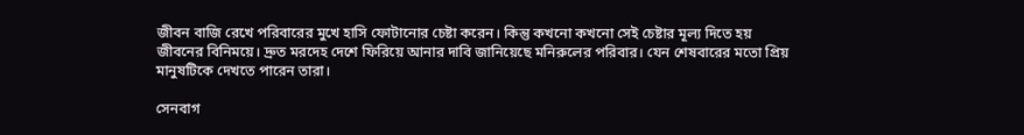জীবন বাজি রেখে পরিবারের মুখে হাসি ফোটানোর চেষ্টা করেন। কিন্তু কখনো কখনো সেই চেষ্টার মূল্য দিতে হয় জীবনের বিনিময়ে। দ্রুত মরদেহ দেশে ফিরিয়ে আনার দাবি জানিয়েছে মনিরুলের পরিবার। যেন শেষবারের মতো প্রিয় মানুষটিকে দেখতে পারেন তারা।

সেনবাগ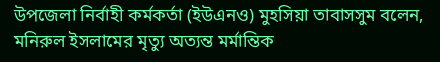উপজেলা নির্বাহী কর্মকর্তা (ইউএনও) মুহসিয়া তাবাসসুম বলেন, মনিরুল ইসলামের মৃত্যু অত্যন্ত মর্মান্তিক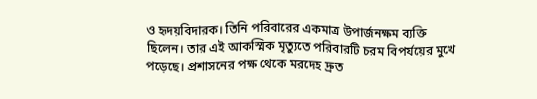ও হৃদয়বিদারক। তিনি পরিবারের একমাত্র উপার্জনক্ষম ব্যক্তি ছিলেন। তার এই আকস্মিক মৃত্যুতে পরিবারটি চরম বিপর্যয়ের মুখে পড়েছে। প্রশাসনের পক্ষ থেকে মরদেহ দ্রুত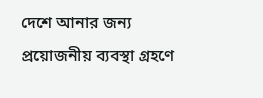দেশে আনার জন্য প্রয়োজনীয় ব্যবস্থা গ্রহণে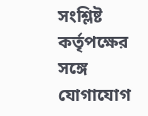সংশ্লিষ্ট কর্তৃপক্ষের সঙ্গে যোগাযোগ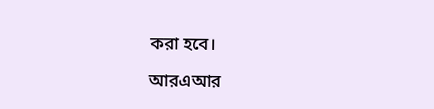করা হবে।

আরএআর